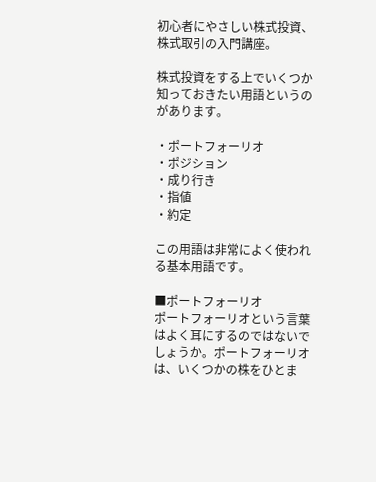初心者にやさしい株式投資、株式取引の入門講座。

株式投資をする上でいくつか知っておきたい用語というのがあります。

・ポートフォーリオ
・ポジション
・成り行き
・指値
・約定

この用語は非常によく使われる基本用語です。

■ポートフォーリオ
ポートフォーリオという言葉はよく耳にするのではないでしょうか。ポートフォーリオは、いくつかの株をひとま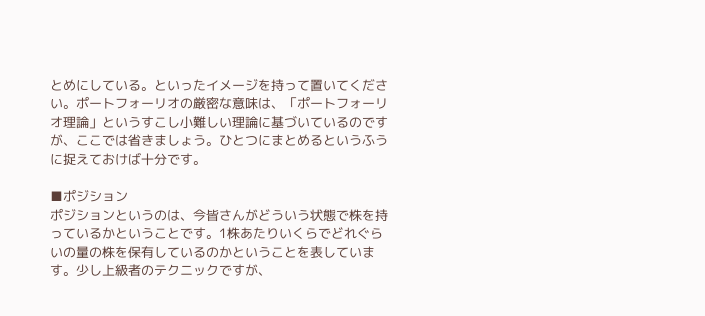とめにしている。といったイメージを持って置いてください。ポートフォーリオの厳密な意味は、「ポートフォーリオ理論」というすこし小難しい理論に基づいているのですが、ここでは省きましょう。ひとつにまとめるというふうに捉えておけば十分です。

■ポジション
ポジションというのは、今皆さんがどういう状態で株を持っているかということです。1株あたりいくらでどれぐらいの量の株を保有しているのかということを表しています。少し上級者のテクニックですが、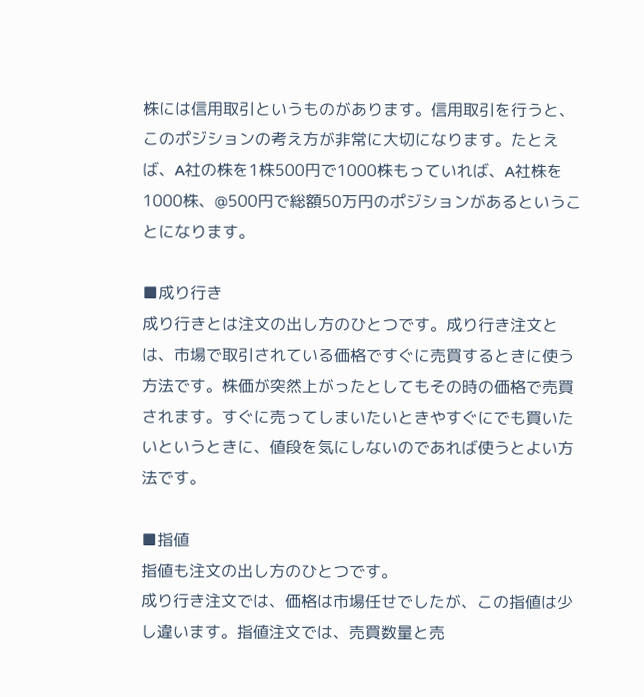株には信用取引というものがあります。信用取引を行うと、このポジションの考え方が非常に大切になります。たとえば、A社の株を1株500円で1000株もっていれば、A社株を1000株、@500円で総額50万円のポジションがあるということになります。

■成り行き
成り行きとは注文の出し方のひとつです。成り行き注文とは、市場で取引されている価格ですぐに売買するときに使う方法です。株価が突然上がったとしてもその時の価格で売買されます。すぐに売ってしまいたいときやすぐにでも買いたいというときに、値段を気にしないのであれば使うとよい方法です。

■指値
指値も注文の出し方のひとつです。
成り行き注文では、価格は市場任せでしたが、この指値は少し違います。指値注文では、売買数量と売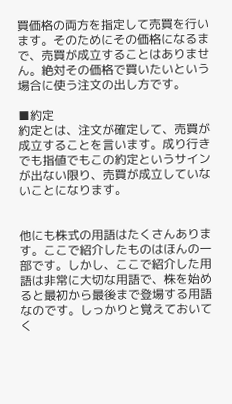買価格の両方を指定して売買を行います。そのためにその価格になるまで、売買が成立することはありません。絶対その価格で買いたいという場合に使う注文の出し方です。

■約定
約定とは、注文が確定して、売買が成立することを言います。成り行きでも指値でもこの約定というサインが出ない限り、売買が成立していないことになります。


他にも株式の用語はたくさんあります。ここで紹介したものはほんの一部です。しかし、ここで紹介した用語は非常に大切な用語で、株を始めると最初から最後まで登場する用語なのです。しっかりと覚えておいてく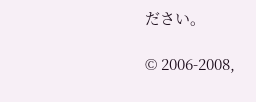ださい。

© 2006-2008,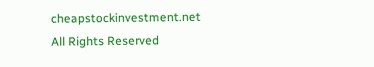cheapstockinvestment.net
All Rights Reserved